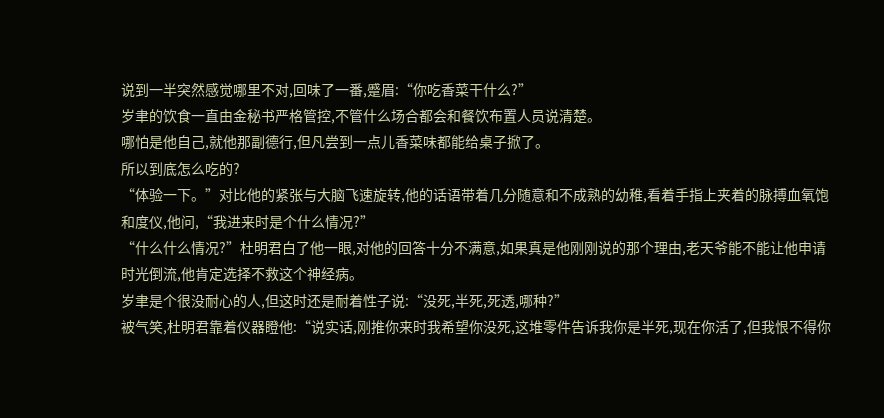说到一半突然感觉哪里不对,回味了一番,蹙眉:“你吃香菜干什么?”
岁聿的饮食一直由金秘书严格管控,不管什么场合都会和餐饮布置人员说清楚。
哪怕是他自己,就他那副德行,但凡尝到一点儿香菜味都能给桌子掀了。
所以到底怎么吃的?
“体验一下。”对比他的紧张与大脑飞速旋转,他的话语带着几分随意和不成熟的幼稚,看着手指上夹着的脉搏血氧饱和度仪,他问,“我进来时是个什么情况?”
“什么什么情况?”杜明君白了他一眼,对他的回答十分不满意,如果真是他刚刚说的那个理由,老天爷能不能让他申请时光倒流,他肯定选择不救这个神经病。
岁聿是个很没耐心的人,但这时还是耐着性子说:“没死,半死,死透,哪种?”
被气笑,杜明君靠着仪器瞪他:“说实话,刚推你来时我希望你没死,这堆零件告诉我你是半死,现在你活了,但我恨不得你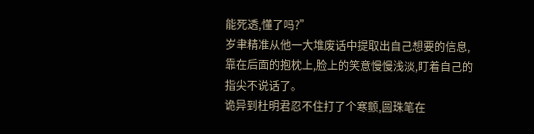能死透,懂了吗?”
岁聿精准从他一大堆废话中提取出自己想要的信息,靠在后面的抱枕上,脸上的笑意慢慢浅淡,盯着自己的指尖不说话了。
诡异到杜明君忍不住打了个寒颤,圆珠笔在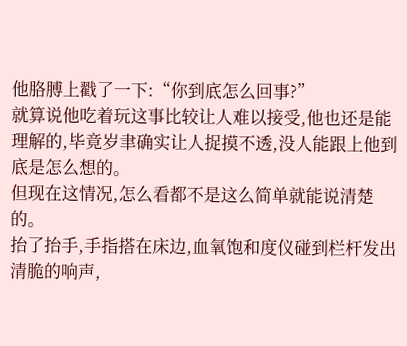他胳膊上戳了一下:“你到底怎么回事?”
就算说他吃着玩这事比较让人难以接受,他也还是能理解的,毕竟岁聿确实让人捉摸不透,没人能跟上他到底是怎么想的。
但现在这情况,怎么看都不是这么简单就能说清楚的。
抬了抬手,手指搭在床边,血氧饱和度仪碰到栏杆发出清脆的响声,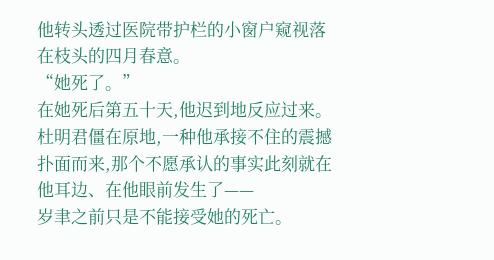他转头透过医院带护栏的小窗户窥视落在枝头的四月春意。
“她死了。”
在她死后第五十天,他迟到地反应过来。
杜明君僵在原地,一种他承接不住的震撼扑面而来,那个不愿承认的事实此刻就在他耳边、在他眼前发生了——
岁聿之前只是不能接受她的死亡。